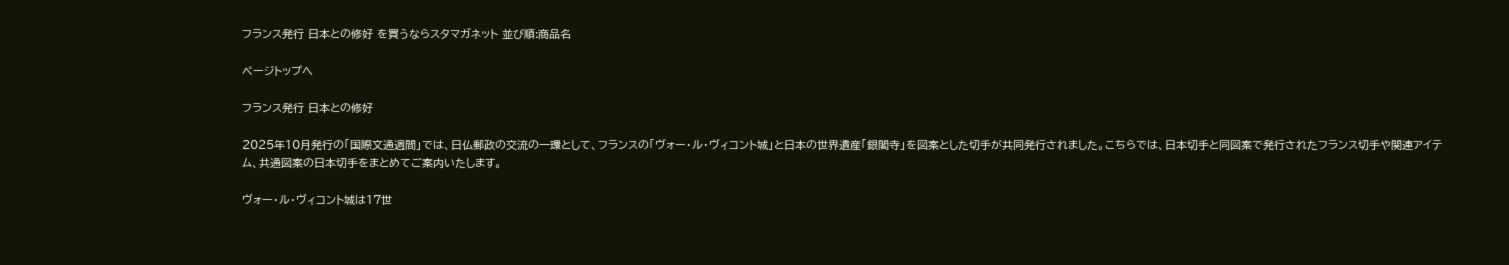フランス発行 日本との修好 を買うならスタマガネット 並び順:商品名

ページトップへ

フランス発行 日本との修好

2025年10月発行の「国際文通週間」では、日仏郵政の交流の一環として、フランスの「ヴォー・ル・ヴィコント城」と日本の世界遺産「銀閣寺」を図案とした切手が共同発行されました。こちらでは、日本切手と同図案で発行されたフランス切手や関連アイテム、共通図案の日本切手をまとめてご案内いたします。

ヴォー・ル・ヴィコント城は17世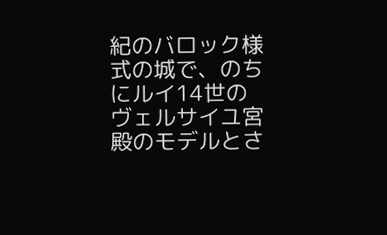紀のバロック様式の城で、のちにルイ14世のヴェルサイユ宮殿のモデルとさ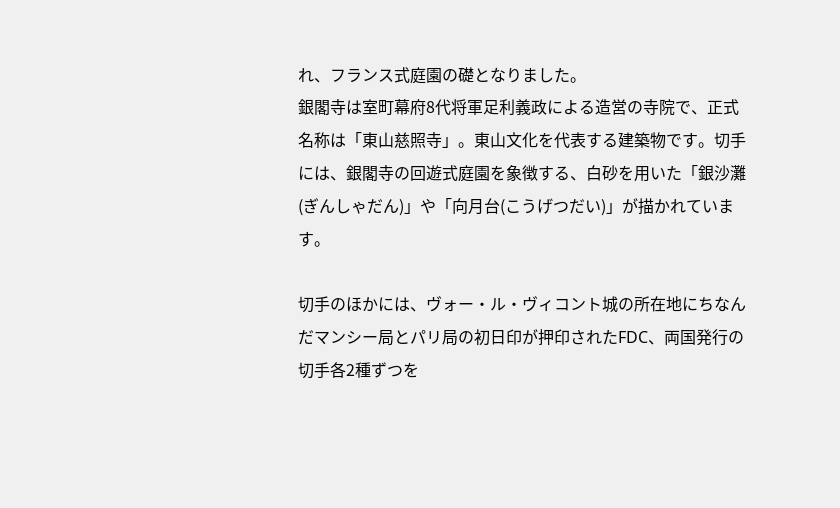れ、フランス式庭園の礎となりました。
銀閣寺は室町幕府8代将軍足利義政による造営の寺院で、正式名称は「東山慈照寺」。東山文化を代表する建築物です。切手には、銀閣寺の回遊式庭園を象徴する、白砂を用いた「銀沙灘(ぎんしゃだん)」や「向月台(こうげつだい)」が描かれています。

切手のほかには、ヴォー・ル・ヴィコント城の所在地にちなんだマンシー局とパリ局の初日印が押印されたFDC、両国発行の切手各2種ずつを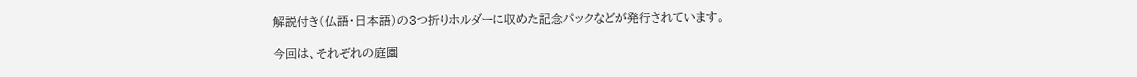解説付き(仏語・日本語)の3つ折りホルダーに収めた記念パックなどが発行されています。

今回は、それぞれの庭園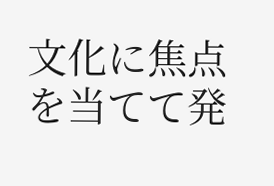文化に焦点を当てて発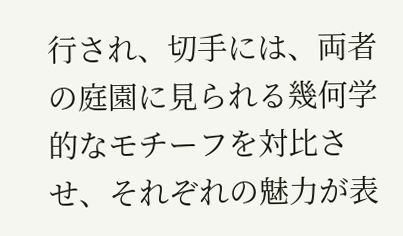行され、切手には、両者の庭園に見られる幾何学的なモチーフを対比させ、それぞれの魅力が表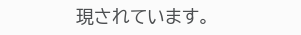現されています。